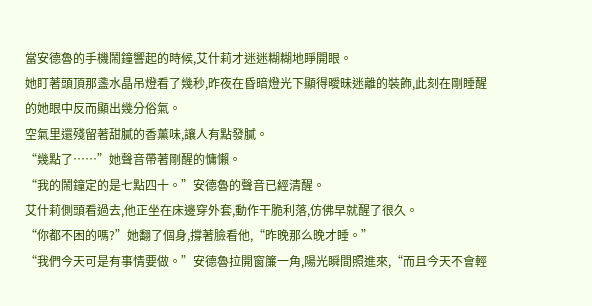當安德魯的手機鬧鐘響起的時候,艾什莉才迷迷糊糊地睜開眼。
她盯著頭頂那盞水晶吊燈看了幾秒,昨夜在昏暗燈光下顯得曖昧迷離的裝飾,此刻在剛睡醒的她眼中反而顯出幾分俗氣。
空氣里還殘留著甜膩的香薰味,讓人有點發膩。
“幾點了……”她聲音帶著剛醒的慵懶。
“我的鬧鐘定的是七點四十。”安德魯的聲音已經清醒。
艾什莉側頭看過去,他正坐在床邊穿外套,動作干脆利落,仿佛早就醒了很久。
“你都不困的嗎?”她翻了個身,撐著臉看他,“昨晚那么晚才睡。”
“我們今天可是有事情要做。”安德魯拉開窗簾一角,陽光瞬間照進來,“而且今天不會輕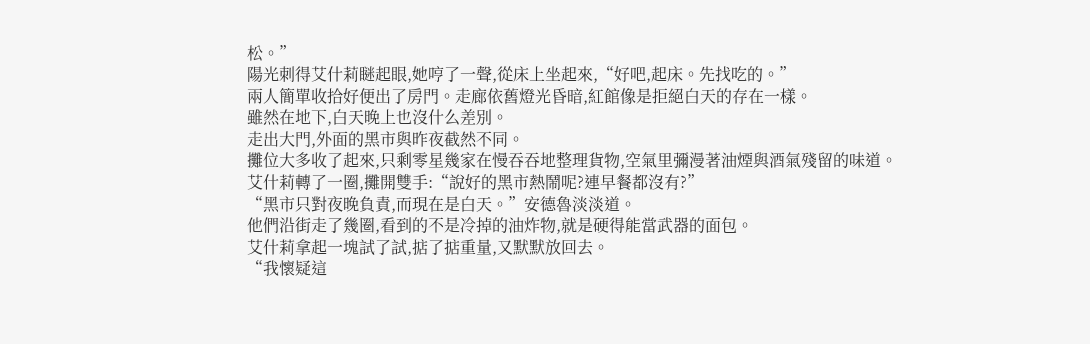松。”
陽光刺得艾什莉瞇起眼,她哼了一聲,從床上坐起來,“好吧,起床。先找吃的。”
兩人簡單收拾好便出了房門。走廊依舊燈光昏暗,紅館像是拒絕白天的存在一樣。
雖然在地下,白天晚上也沒什么差別。
走出大門,外面的黑市與昨夜截然不同。
攤位大多收了起來,只剩零星幾家在慢吞吞地整理貨物,空氣里彌漫著油煙與酒氣殘留的味道。
艾什莉轉了一圈,攤開雙手:“說好的黑市熱鬧呢?連早餐都沒有?”
“黑市只對夜晚負責,而現在是白天。”安德魯淡淡道。
他們沿街走了幾圈,看到的不是冷掉的油炸物,就是硬得能當武器的面包。
艾什莉拿起一塊試了試,掂了掂重量,又默默放回去。
“我懷疑這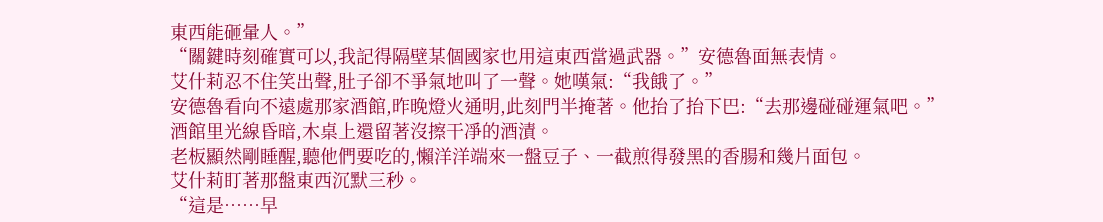東西能砸暈人。”
“關鍵時刻確實可以,我記得隔壁某個國家也用這東西當過武器。”安德魯面無表情。
艾什莉忍不住笑出聲,肚子卻不爭氣地叫了一聲。她嘆氣:“我餓了。”
安德魯看向不遠處那家酒館,昨晚燈火通明,此刻門半掩著。他抬了抬下巴:“去那邊碰碰運氣吧。”
酒館里光線昏暗,木桌上還留著沒擦干凈的酒漬。
老板顯然剛睡醒,聽他們要吃的,懶洋洋端來一盤豆子、一截煎得發黑的香腸和幾片面包。
艾什莉盯著那盤東西沉默三秒。
“這是……早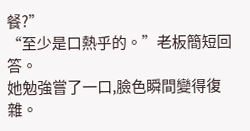餐?”
“至少是口熱乎的。”老板簡短回答。
她勉強嘗了一口,臉色瞬間變得復雜。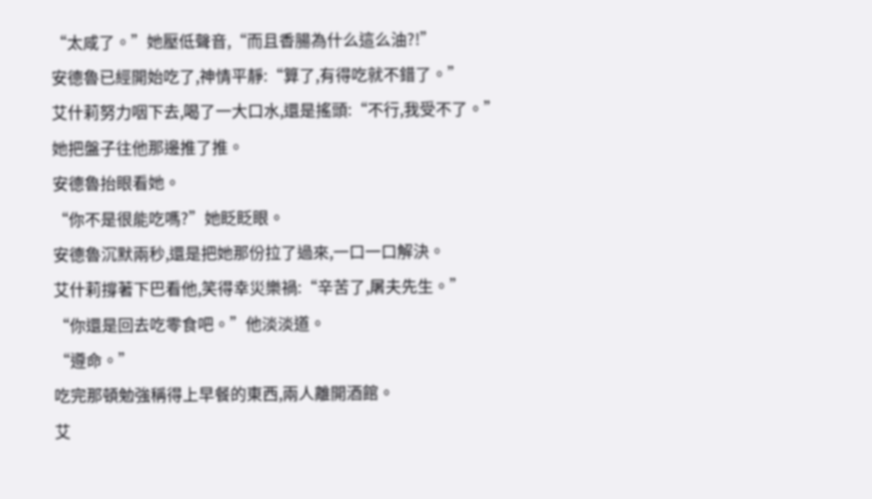“太咸了。”她壓低聲音,“而且香腸為什么這么油?!”
安德魯已經開始吃了,神情平靜:“算了,有得吃就不錯了。”
艾什莉努力咽下去,喝了一大口水,還是搖頭:“不行,我受不了。”
她把盤子往他那邊推了推。
安德魯抬眼看她。
“你不是很能吃嗎?”她眨眨眼。
安德魯沉默兩秒,還是把她那份拉了過來,一口一口解決。
艾什莉撐著下巴看他,笑得幸災樂禍:“辛苦了,屠夫先生。”
“你還是回去吃零食吧。”他淡淡道。
“遵命。”
吃完那頓勉強稱得上早餐的東西,兩人離開酒館。
艾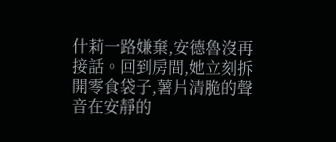什莉一路嫌棄,安德魯沒再接話。回到房間,她立刻拆開零食袋子,薯片清脆的聲音在安靜的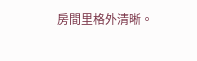房間里格外清晰。